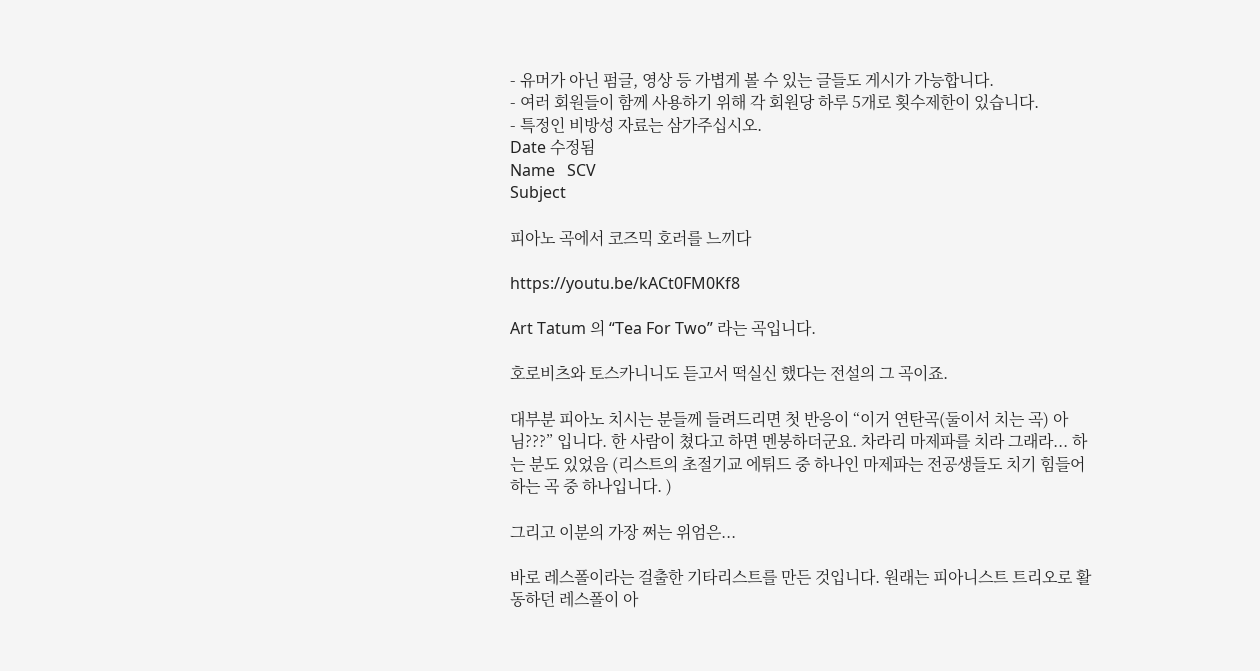- 유머가 아닌 펌글, 영상 등 가볍게 볼 수 있는 글들도 게시가 가능합니다.
- 여러 회원들이 함께 사용하기 위해 각 회원당 하루 5개로 횟수제한이 있습니다.
- 특정인 비방성 자료는 삼가주십시오.
Date 수정됨
Name   SCV
Subject

피아노 곡에서 코즈믹 호러를 느끼다

https://youtu.be/kACt0FM0Kf8

Art Tatum 의 “Tea For Two” 라는 곡입니다.

호로비츠와 토스카니니도 듣고서 떡실신 했다는 전설의 그 곡이죠.

대부분 피아노 치시는 분들께 들려드리면 첫 반응이 “이거 연탄곡(둘이서 치는 곡) 아님???” 입니다. 한 사람이 쳤다고 하면 멘붕하더군요. 차라리 마제파를 치라 그래라... 하는 분도 있었음 (리스트의 초절기교 에튀드 중 하나인 마제파는 전공생들도 치기 힘들어하는 곡 중 하나입니다. )

그리고 이분의 가장 쩌는 위엄은...

바로 레스폴이라는 걸출한 기타리스트를 만든 것입니다. 원래는 피아니스트 트리오로 활동하던 레스폴이 아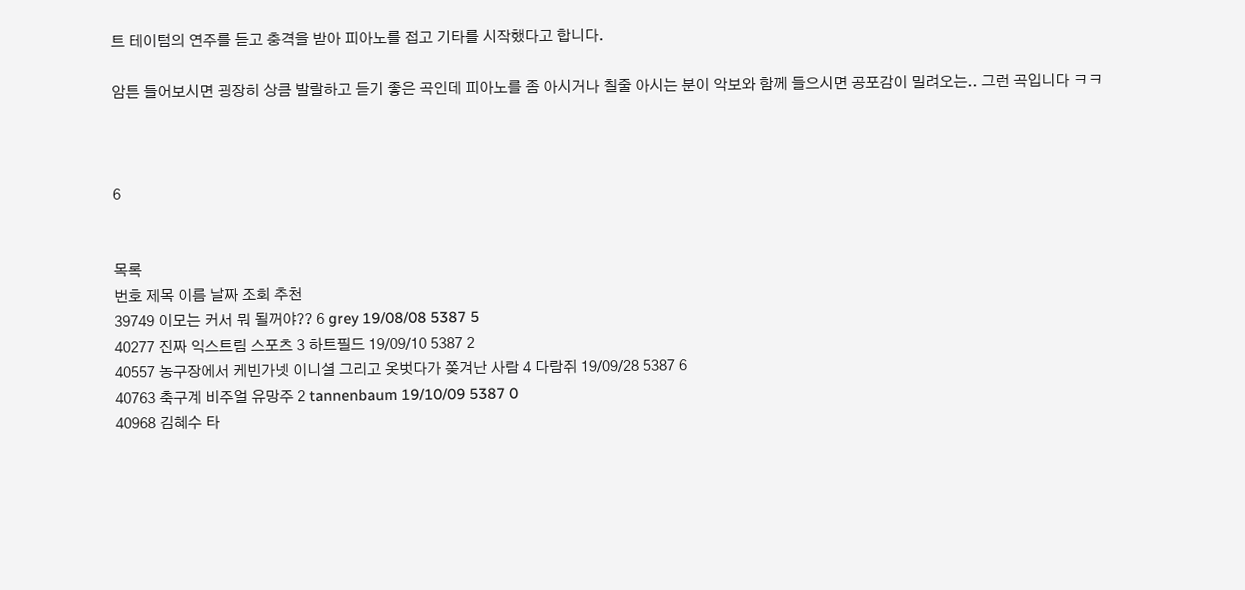트 테이텀의 연주를 듣고 충격을 받아 피아노를 접고 기타를 시작했다고 합니다.

암튼 들어보시면 굉장히 상큼 발랄하고 듣기 좋은 곡인데 피아노를 좀 아시거나 칠줄 아시는 분이 악보와 함께 들으시면 공포감이 밀려오는.. 그런 곡입니다 ㅋㅋ



6


목록
번호 제목 이름 날짜 조회 추천
39749 이모는 커서 뭐 될꺼야?? 6 grey 19/08/08 5387 5
40277 진짜 익스트림 스포츠 3 하트필드 19/09/10 5387 2
40557 농구장에서 케빈가넷 이니셜 그리고 옷벗다가 쫒겨난 사람 4 다람쥐 19/09/28 5387 6
40763 축구계 비주얼 유망주 2 tannenbaum 19/10/09 5387 0
40968 김혜수 타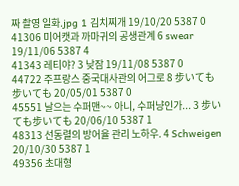짜 촬영 일화.jpg 1 김치찌개 19/10/20 5387 0
41306 미어캣과 까마귀의 공생관계 6 swear 19/11/06 5387 4
41343 레티야? 3 낮잠 19/11/08 5387 0
44722 주프랑스 중국대사관의 어그로 8 步いても步いても 20/05/01 5387 0
45551 날으는 수퍼맨~~ 아니, 수퍼냥인가... 3 步いても步いても 20/06/10 5387 1
48313 선동렬의 방어율 관리 노하우. 4 Schweigen 20/10/30 5387 1
49356 초대형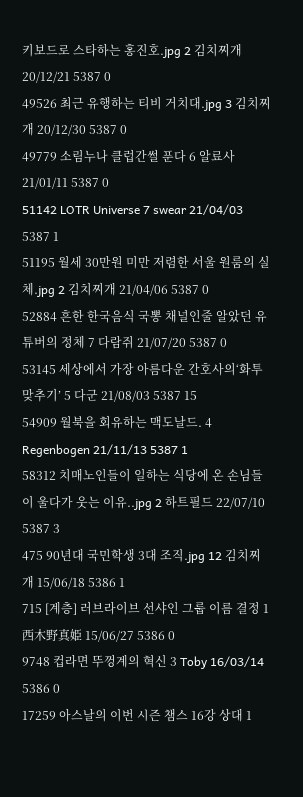키보드로 스타하는 홍진호.jpg 2 김치찌개 20/12/21 5387 0
49526 최근 유행하는 티비 거치대.jpg 3 김치찌개 20/12/30 5387 0
49779 소림누나 클럽간썰 푼다 6 알료사 21/01/11 5387 0
51142 LOTR Universe 7 swear 21/04/03 5387 1
51195 월세 30만원 미만 저렴한 서울 원룸의 실체.jpg 2 김치찌개 21/04/06 5387 0
52884 흔한 한국음식 국뽕 채널인줄 알았던 유튜버의 정체 7 다람쥐 21/07/20 5387 0
53145 세상에서 가장 아름다운 간호사의‘화투 맞추기’ 5 다군 21/08/03 5387 15
54909 월북을 회유하는 맥도날드. 4 Regenbogen 21/11/13 5387 1
58312 치매노인들이 일하는 식당에 온 손님들이 울다가 웃는 이유..jpg 2 하트필드 22/07/10 5387 3
475 90년대 국민학생 3대 조직.jpg 12 김치찌개 15/06/18 5386 1
715 [계층] 러브라이브 선샤인 그룹 이름 결정 1 西木野真姫 15/06/27 5386 0
9748 컵라면 뚜껑계의 혁신 3 Toby 16/03/14 5386 0
17259 아스날의 이번 시즌 챔스 16강 상대 1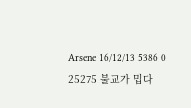Arsene 16/12/13 5386 0
25275 불교가 밉다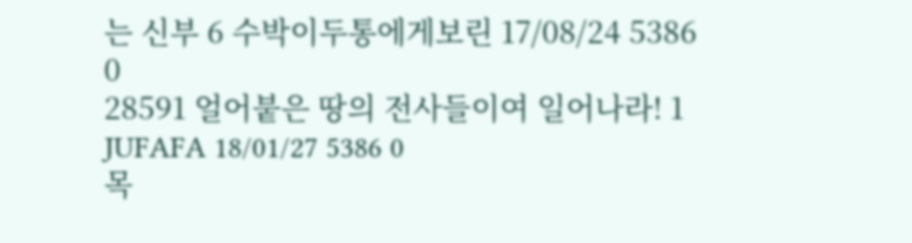는 신부 6 수박이두통에게보린 17/08/24 5386 0
28591 얼어붙은 땅의 전사들이여 일어나라! 1 JUFAFA 18/01/27 5386 0
목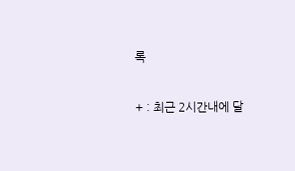록

+ : 최근 2시간내에 달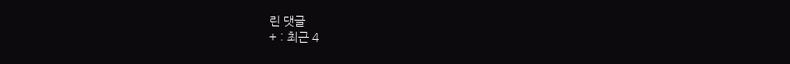린 댓글
+ : 최근 4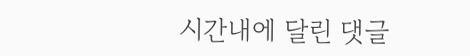시간내에 달린 댓글